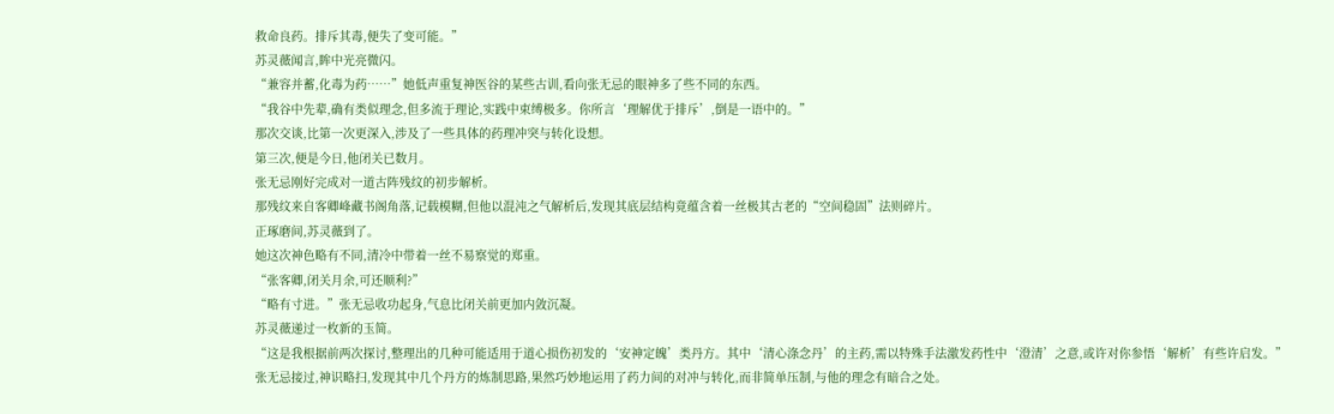救命良药。排斥其毒,便失了变可能。”
苏灵薇闻言,眸中光亮微闪。
“兼容并蓄,化毒为药……”她低声重复神医谷的某些古训,看向张无忌的眼神多了些不同的东西。
“我谷中先辈,确有类似理念,但多流于理论,实践中束缚极多。你所言‘理解优于排斥’,倒是一语中的。”
那次交谈,比第一次更深入,涉及了一些具体的药理冲突与转化设想。
第三次,便是今日,他闭关已数月。
张无忌刚好完成对一道古阵残纹的初步解析。
那残纹来自客卿峰藏书阁角落,记载模糊,但他以混沌之气解析后,发现其底层结构竟蕴含着一丝极其古老的“空间稳固”法则碎片。
正琢磨间,苏灵薇到了。
她这次神色略有不同,清冷中带着一丝不易察觉的郑重。
“张客卿,闭关月余,可还顺利?”
“略有寸进。”张无忌收功起身,气息比闭关前更加内敛沉凝。
苏灵薇递过一枚新的玉简。
“这是我根据前两次探讨,整理出的几种可能适用于道心损伤初发的‘安神定魄’类丹方。其中‘清心涤念丹’的主药,需以特殊手法激发药性中‘澄清’之意,或许对你参悟‘解析’有些许启发。”
张无忌接过,神识略扫,发现其中几个丹方的炼制思路,果然巧妙地运用了药力间的对冲与转化,而非简单压制,与他的理念有暗合之处。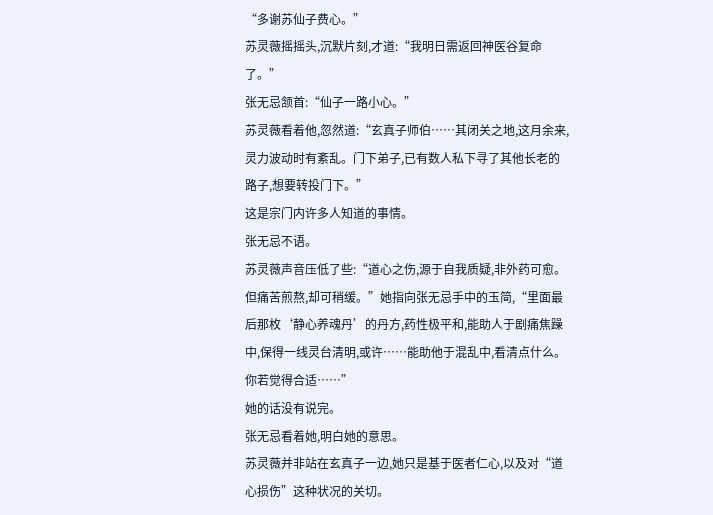“多谢苏仙子费心。”
苏灵薇摇摇头,沉默片刻,才道:“我明日需返回神医谷复命了。”
张无忌颔首:“仙子一路小心。”
苏灵薇看着他,忽然道:“玄真子师伯……其闭关之地,这月余来,灵力波动时有紊乱。门下弟子,已有数人私下寻了其他长老的路子,想要转投门下。”
这是宗门内许多人知道的事情。
张无忌不语。
苏灵薇声音压低了些:“道心之伤,源于自我质疑,非外药可愈。但痛苦煎熬,却可稍缓。”她指向张无忌手中的玉简,“里面最后那枚‘静心养魂丹’的丹方,药性极平和,能助人于剧痛焦躁中,保得一线灵台清明,或许……能助他于混乱中,看清点什么。你若觉得合适……”
她的话没有说完。
张无忌看着她,明白她的意思。
苏灵薇并非站在玄真子一边,她只是基于医者仁心,以及对“道心损伤”这种状况的关切。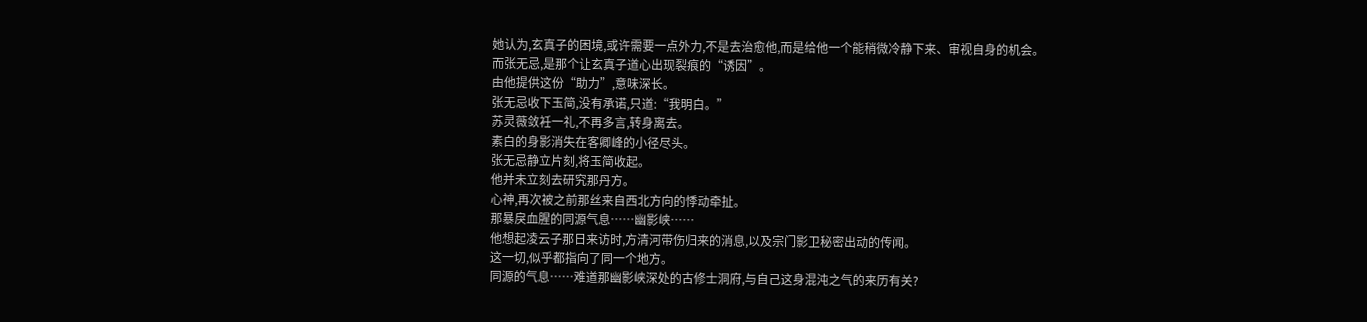她认为,玄真子的困境,或许需要一点外力,不是去治愈他,而是给他一个能稍微冷静下来、审视自身的机会。
而张无忌,是那个让玄真子道心出现裂痕的“诱因”。
由他提供这份“助力”,意味深长。
张无忌收下玉简,没有承诺,只道:“我明白。”
苏灵薇敛衽一礼,不再多言,转身离去。
素白的身影消失在客卿峰的小径尽头。
张无忌静立片刻,将玉简收起。
他并未立刻去研究那丹方。
心神,再次被之前那丝来自西北方向的悸动牵扯。
那暴戾血腥的同源气息……幽影峡……
他想起凌云子那日来访时,方清河带伤归来的消息,以及宗门影卫秘密出动的传闻。
这一切,似乎都指向了同一个地方。
同源的气息……难道那幽影峡深处的古修士洞府,与自己这身混沌之气的来历有关?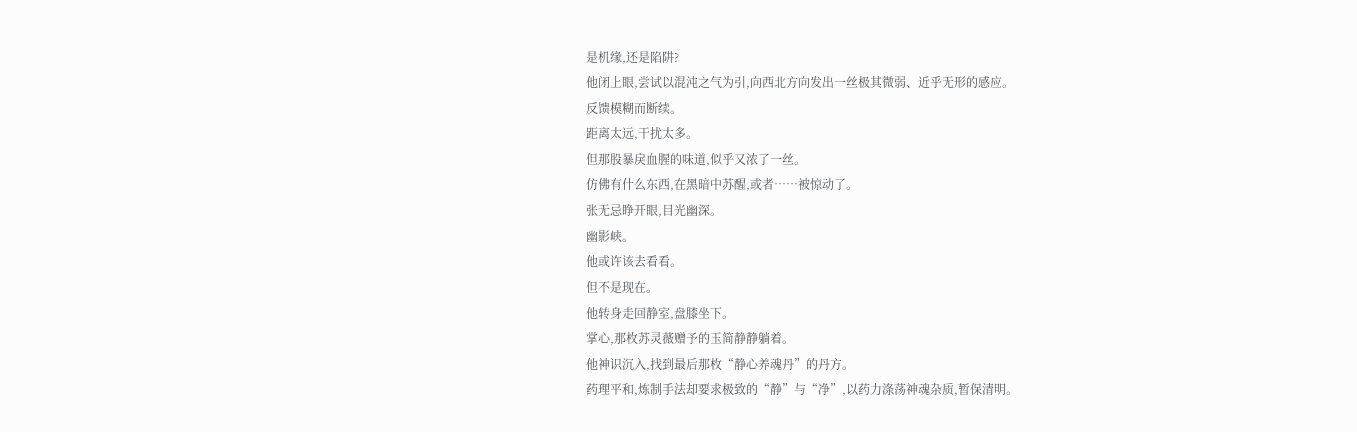是机缘,还是陷阱?
他闭上眼,尝试以混沌之气为引,向西北方向发出一丝极其微弱、近乎无形的感应。
反馈模糊而断续。
距离太远,干扰太多。
但那股暴戾血腥的味道,似乎又浓了一丝。
仿佛有什么东西,在黑暗中苏醒,或者……被惊动了。
张无忌睁开眼,目光幽深。
幽影峡。
他或许该去看看。
但不是现在。
他转身走回静室,盘膝坐下。
掌心,那枚苏灵薇赠予的玉简静静躺着。
他神识沉入,找到最后那枚“静心养魂丹”的丹方。
药理平和,炼制手法却要求极致的“静”与“净”,以药力涤荡神魂杂质,暂保清明。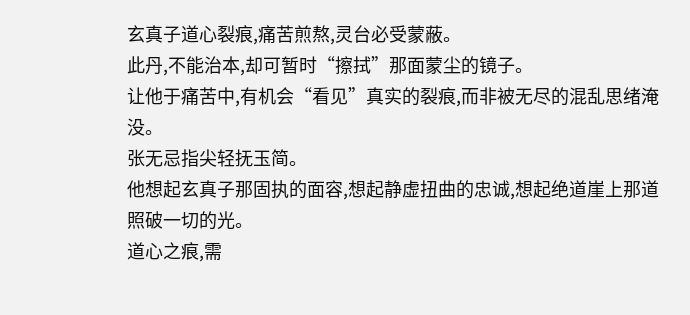玄真子道心裂痕,痛苦煎熬,灵台必受蒙蔽。
此丹,不能治本,却可暂时“擦拭”那面蒙尘的镜子。
让他于痛苦中,有机会“看见”真实的裂痕,而非被无尽的混乱思绪淹没。
张无忌指尖轻抚玉简。
他想起玄真子那固执的面容,想起静虚扭曲的忠诚,想起绝道崖上那道照破一切的光。
道心之痕,需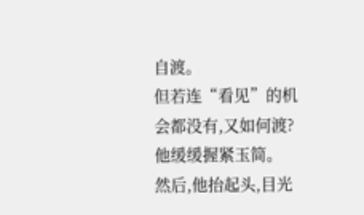自渡。
但若连“看见”的机会都没有,又如何渡?
他缓缓握紧玉简。
然后,他抬起头,目光